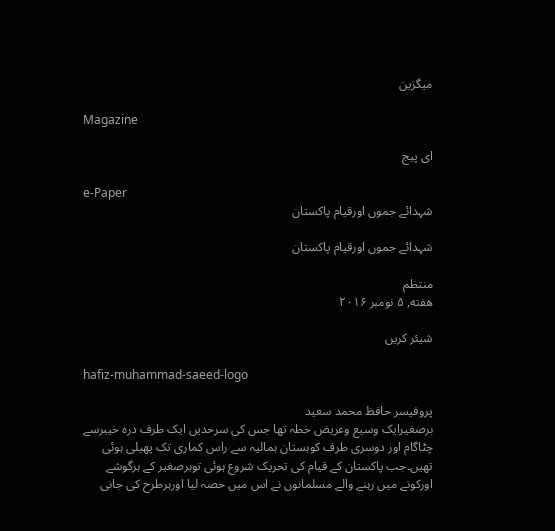میگزین

Magazine

ای پیج

e-Paper
شہدائے جموں اورقیام پاکستان

شہدائے جموں اورقیام پاکستان

منتظم
هفته, ۵ نومبر ۲۰۱۶

شیئر کریں

hafiz-muhammad-saeed-logo

پروفیسر حافظ محمد سعید
برصغیرایک وسیع وعریض خطہ تھا جس کی سرحدیں ایک طرف درہ خیبرسے چٹاگام اور دوسری طرف کوہستان ہمالیہ سے راس کماری تک پھیلی ہوئی تھیں۔جب پاکستان کے قیام کی تحریک شروع ہوئی توبرصغیر کے ہرگوشے اورکونے میں رہنے والے مسلمانوں نے اس میں حصہ لیا اورہرطرح کی جانی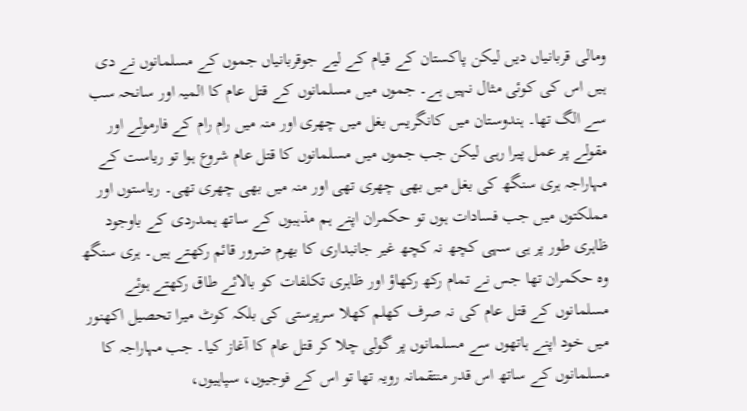ومالی قربانیاں دیں لیکن پاکستان کے قیام کے لیے جوقربانیاں جموں کے مسلمانوں نے دی ہیں اس کی کوئی مثال نہیں ہے۔ جموں میں مسلمانوں کے قتل عام کا المیہ اور سانحہ سب سے الگ تھا۔ ہندوستان میں کانگریس بغل میں چھری اور منہ میں رام رام کے فارمولے اور مقولے پر عمل پیرا رہی لیکن جب جموں میں مسلمانوں کا قتل عام شروع ہوا تو ریاست کے مہاراجہ ہری سنگھ کی بغل میں بھی چھری تھی اور منہ میں بھی چھری تھی۔ ریاستوں اور مملکتوں میں جب فسادات ہوں تو حکمران اپنے ہم مذہبوں کے ساتھ ہمدردی کے باوجود ظاہری طور پر ہی سہی کچھ نہ کچھ غیر جانبداری کا بھرم ضرور قائم رکھتے ہیں۔ ہری سنگھ وہ حکمران تھا جس نے تمام رکھ رکھاؤ اور ظاہری تکلفات کو بالائے طاق رکھتے ہوئے مسلمانوں کے قتل عام کی نہ صرف کھلم کھلا سرپرستی کی بلکہ کوٹ میرا تحصیل اکھنور میں خود اپنے ہاتھوں سے مسلمانوں پر گولی چلا کر قتل عام کا آغاز کیا۔ جب مہاراجہ کا مسلمانوں کے ساتھ اس قدر منتقمانہ رویہ تھا تو اس کے فوجیوں، سپاہیوں،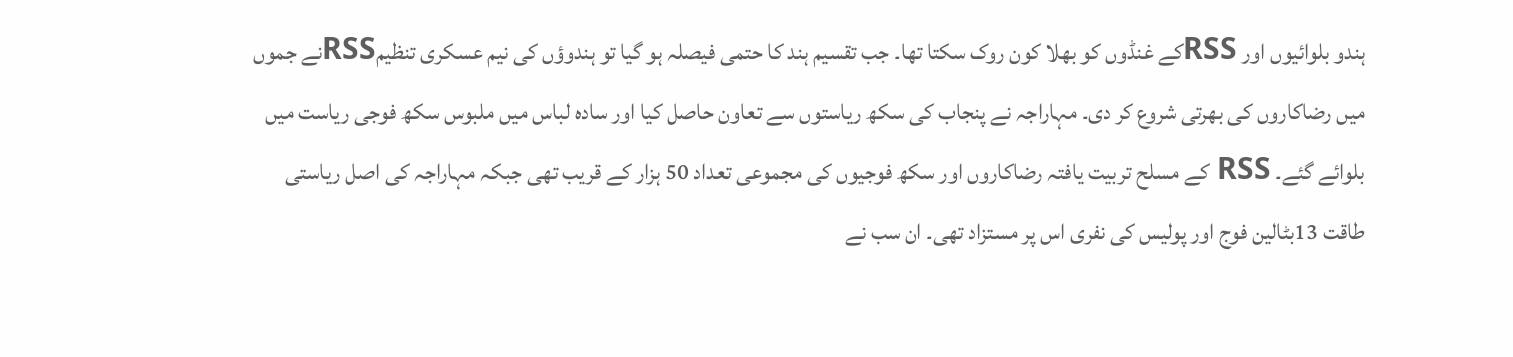ہندو بلوائیوں اور RSSکے غنڈوں کو بھلا کون روک سکتا تھا۔ جب تقسیم ہند کا حتمی فیصلہ ہو گیا تو ہندوؤں کی نیم عسکری تنظیمRSSنے جموں میں رضاکاروں کی بھرتی شروع کر دی۔ مہاراجہ نے پنجاب کی سکھ ریاستوں سے تعاون حاصل کیا اور سادہ لباس میں ملبوس سکھ فوجی ریاست میں بلوائے گئے۔ RSS کے مسلح تربیت یافتہ رضاکاروں اور سکھ فوجیوں کی مجموعی تعداد 50 ہزار کے قریب تھی جبکہ مہاراجہ کی اصل ریاستی طاقت 13بٹالین فوج اور پولیس کی نفری اس پر مستزاد تھی۔ ان سب نے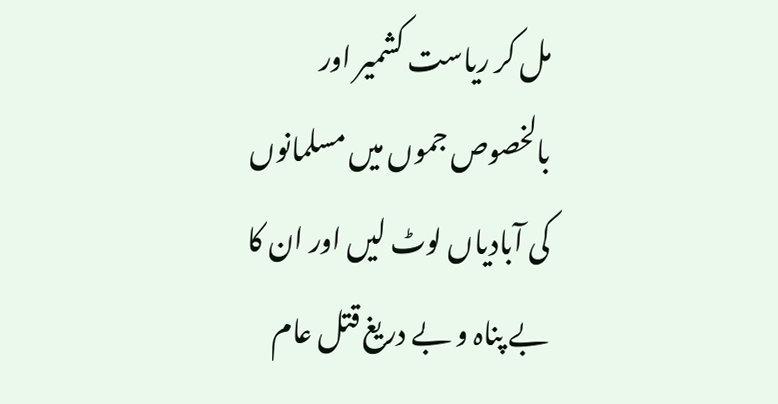مل کر ریاست کشمیر اور بالخصوص جموں میں مسلمانوں کی آبادیاں لوٹ لیں اور ان کا بے پناہ و بے دریغ قتل عام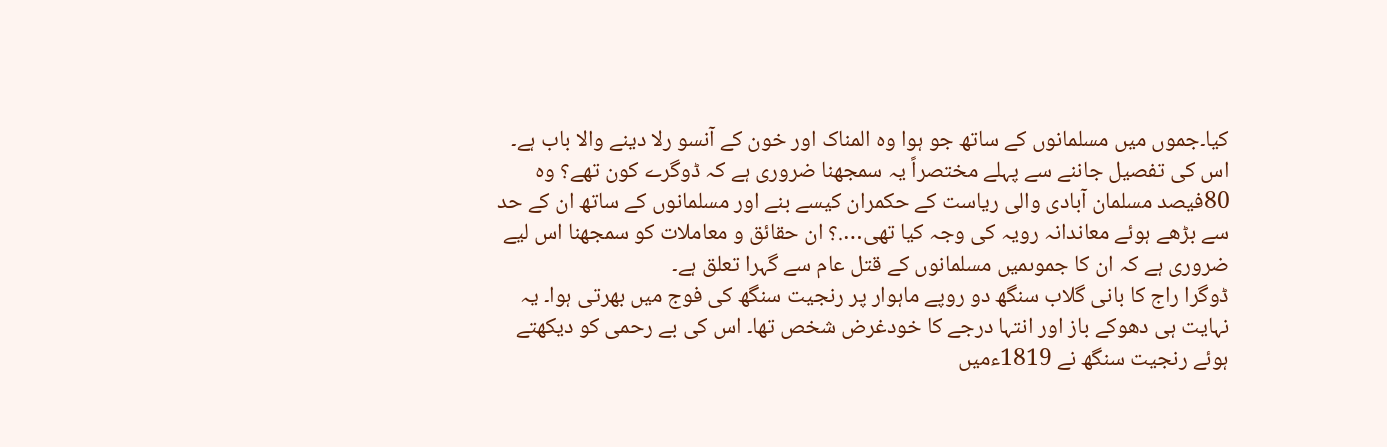کیا۔جموں میں مسلمانوں کے ساتھ جو ہوا وہ المناک اور خون کے آنسو رلا دینے والا باب ہے۔ اس کی تفصیل جاننے سے پہلے مختصراً یہ سمجھنا ضروری ہے کہ ڈوگرے کون تھے؟ وہ 80فیصد مسلمان آبادی والی ریاست کے حکمران کیسے بنے اور مسلمانوں کے ساتھ ان کے حد سے بڑھے ہوئے معاندانہ رویہ کی وجہ کیا تھی….؟ ان حقائق و معاملات کو سمجھنا اس لیے ضروری ہے کہ ان کا جموںمیں مسلمانوں کے قتل عام سے گہرا تعلق ہے۔
ڈوگرا راج کا بانی گلاب سنگھ دو روپے ماہوار پر رنجیت سنگھ کی فوج میں بھرتی ہوا۔ یہ نہایت ہی دھوکے باز اور انتہا درجے کا خودغرض شخص تھا۔ اس کی بے رحمی کو دیکھتے ہوئے رنجیت سنگھ نے 1819ءمیں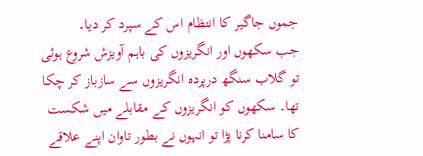جموں جاگیر کا انتظام اس کے سپرد کر دیا۔
جب سکھوں اور انگریزوں کی باہم آویزش شروع ہوئی تو گلاب سنگھ درپردہ انگریزوں سے سازباز کر چکا تھا۔ سکھوں کو انگریزوں کے مقابلے میں شکست کا سامنا کرنا پڑا تو انہوں نے بطور تاوان اپنے علاقے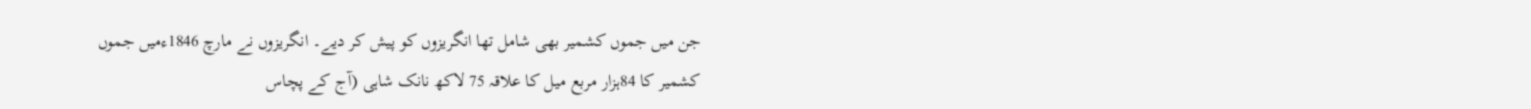جن میں جموں کشمیر بھی شامل تھا انگریزوں کو پیش کر دیے۔ انگریزوں نے مارچ 1846ءمیں جموں کشمیر کا 84ہزار مربع میل کا علاقہ 75 لاکھ نانک شاہی (آج کے پچاس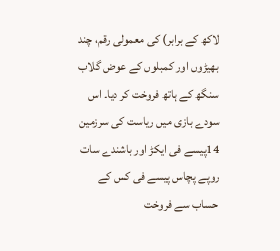لاکھ کے برابر) کی معمولی رقم، چند بھیڑوں اور کمبلوں کے عوض گلاب سنگھ کے ہاتھ فروخت کر دیا۔ اس سودے بازی میں ریاست کی سرزمین 14پیسے فی ایکڑ اور باشندے سات روپے پچاس پیسے فی کس کے حساب سے فروخت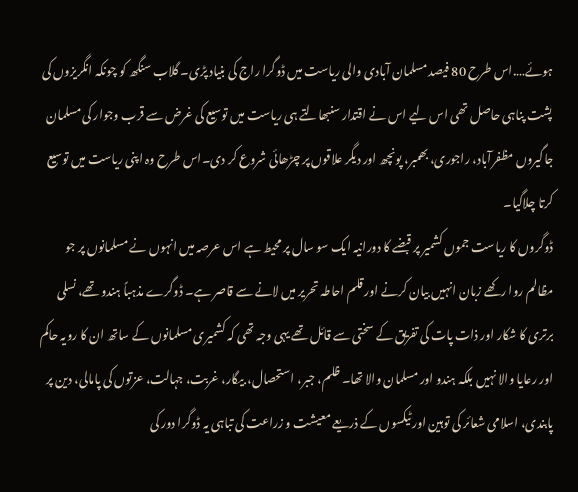ہوئے….اس طرح 80 فیصد مسلمان آبادی والی ریاست میں ڈوگرا راج کی بنیاد پڑی۔ گلاب سنگھ کو چونکہ انگریزوں کی پشت پناہی حاصل تھی اس لیے اس نے اقتدار سنبھالتے ہی ریاست میں توسیع کی غرض سے قرب وجوار کی مسلمان جاگیروں مظفرآباد، راجوری، بھمبر، پونچھ اور دیگر علاقوں پر چڑھائی شروع کر دی۔اس طرح وہ اپنی ریاست میں توسیع کرتا چلاگیا۔
ڈوگروں کا ریاست جموں کشمیر پر قبضے کا دورانیہ ایک سو سال پر محیط ہے اس عرصہ میں انہوں نے مسلمانوں پر جو مظالم روا رکھے زبان انہیں بیان کرنے اور قلم احاطہ تحریر میں لانے سے قاصر ہے۔ ڈوگرے مذہباً ہندو تھے، نسلی برتری کا شکار اور ذات پات کی تفریق کے سختی سے قائل تھے یہی وجہ تھی کہ کشمیری مسلمانوں کے ساتھ ان کا رویہ حاکم اور رعایا والا نہیں بلکہ ہندو اور مسلمان والا تھا۔ ظلم، جبر، استحصال، بیگار، غربت، جہالت، عزتوں کی پامالی، دین پر پابندی، اسلامی شعائر کی توہین اور ٹیکسوں کے ذریعے معیشت و زراعت کی تباہی یہ ڈوگرا دور کی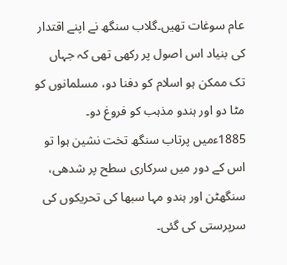عام سوغات تھیں۔گلاب سنگھ نے اپنے اقتدار کی بنیاد اس اصول پر رکھی تھی کہ جہاں تک ممکن ہو اسلام کو دفنا دو، مسلمانوں کو مٹا دو اور ہندو مذہب کو فروغ دو۔ 1885ءمیں پرتاب سنگھ تخت نشین ہوا تو اس کے دور میں سرکاری سطح پر شدھی، سنگھٹن اور ہندو مہا سبھا کی تحریکوں کی سرپرستی کی گئی۔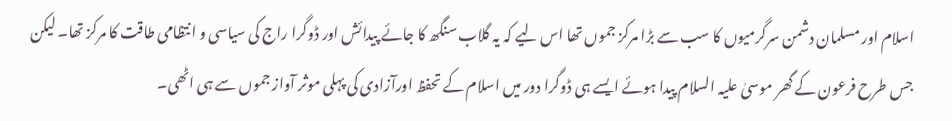اسلام اور مسلمان دشمن سرگرمیوں کا سب سے بڑا مرکز جموں تھا اس لیے کہ یہ گلاب سنگھ کا جائے پیدائش اور ڈوگرا راج کی سیاسی و انتظامی طاقت کا مرکز تھا۔ لیکن جس طرح فرعون کے گھر موسیٰ علیہ السلام پیدا ہوئے ایسے ہی ڈوگرا دور میں اسلام کے تحفظ اورآزادی کی پہلی موثر آواز جموں سے ہی اٹھی۔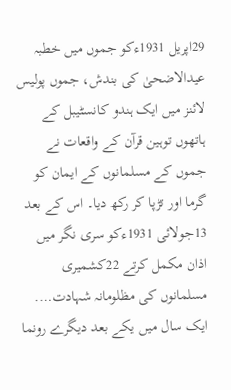29اپریل 1931ءکو جموں میں خطبہ عیدالاضحیٰ کی بندش، جموں پولیس لائنز میں ایک ہندو کانسٹیبل کے ہاتھوں توہین قرآن کے واقعات نے جموں کے مسلمانوں کے ایمان کو گرما اور تڑپا کر رکھ دیا۔ اس کے بعد 13جولائی 1931ءکو سری نگر میں اذان مکمل کرتے 22کشمیری مسلمانوں کی مظلومانہ شہادت…. ایک سال میں یکے بعد دیگرے رونما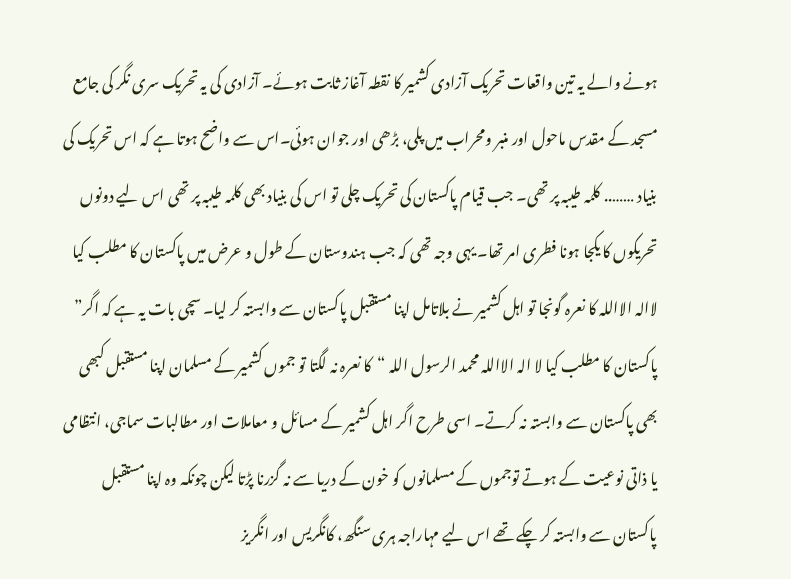ہونے والے یہ تین واقعات تحریک آزادی کشمیر کا نقطہ آغاز ثابت ہوئے۔ آزادی کی یہ تحریک سری نگر کی جامع مسجد کے مقدس ماحول اور منبر ومحراب میں پلی، بڑھی اور جوان ہوئی۔اس سے واضح ہوتا ہے کہ اس تحریک کی بنیاد …….. کلمہ طیبہ پر تھی۔ جب قیام پاکستان کی تحریک چلی تو اس کی بنیاد بھی کلمہ طیبہ پر تھی اس لیے دونوں تحریکوں کا یکجا ہونا فطری امر تھا۔ یہی وجہ تھی کہ جب ہندوستان کے طول و عرض میں پاکستان کا مطلب کیا لاالہ الااللہ کا نعرہ گونجا تو اہل کشمیر نے بلاتامل اپنا مستقبل پاکستان سے وابستہ کر لیا۔ سچی بات یہ ہے کہ اگر” پاکستان کا مطلب کیا لا الہ الااللہ محمد الرسول اللہ “کا نعرہ نہ لگتا تو جموں کشمیر کے مسلمان اپنا مستقبل کبھی بھی پاکستان سے وابستہ نہ کرتے۔ اسی طرح اگر اہل کشمیر کے مسائل و معاملات اور مطالبات سماجی، انتظامی یا ذاتی نوعیت کے ہوتے توجموں کے مسلمانوں کو خون کے دریا سے نہ گزرنا پڑتا لیکن چونکہ وہ اپنا مستقبل پاکستان سے وابستہ کر چکے تھے اس لیے مہاراجہ ہری سنگھ، کانگریس اور انگریز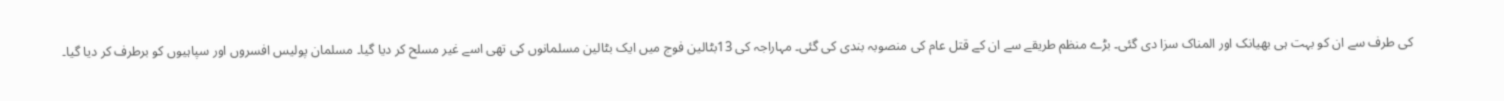کی طرف سے ان کو بہت ہی بھیانک اور المناک سزا دی گئی۔ بڑے منظم طریقے سے ان کے قتل عام کی منصوبہ بندی کی گئی۔ مہاراجہ کی 13بٹالین فوج میں ایک بٹالین مسلمانوں کی تھی اسے غیر مسلح کر دیا گیا۔ مسلمان پولیس افسروں اور سپاہیوں کو برطرف کر دیا گیا۔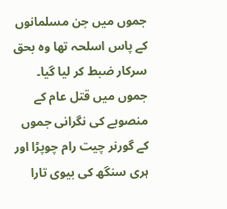جموں میں جن مسلمانوں کے پاس اسلحہ تھا وہ بحق سرکار ضبط کر لیا گیا۔
جموں میں قتل عام کے منصوبے کی نگرانی جموں کے گورنر چیت رام چوپڑا اور ہری سنگھ کی بیوی تارا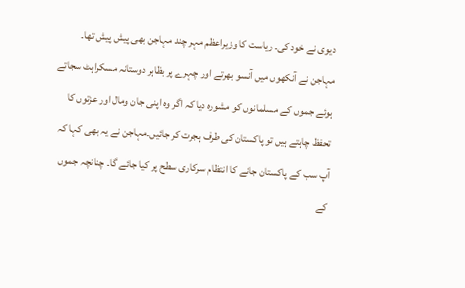دیوی نے خود کی۔ ریاست کا وزیراعظم مہر چند مہاجن بھی پیش پیش تھا۔ مہاجن نے آنکھوں میں آنسو بھرتے اور چہرے پر بظاہر دوستانہ مسکراہٹ سجاتے ہوئے جموں کے مسلمانوں کو مشورہ دیا کہ اگر وہ اپنی جان ومال اور عزتوں کا تحفظ چاہتے ہیں تو پاکستان کی طرف ہجرت کر جائیں۔مہاجن نے یہ بھی کہا کہ آپ سب کے پاکستان جانے کا انتظام سرکاری سطح پر کیا جائے گا۔ چنانچہ جموں کے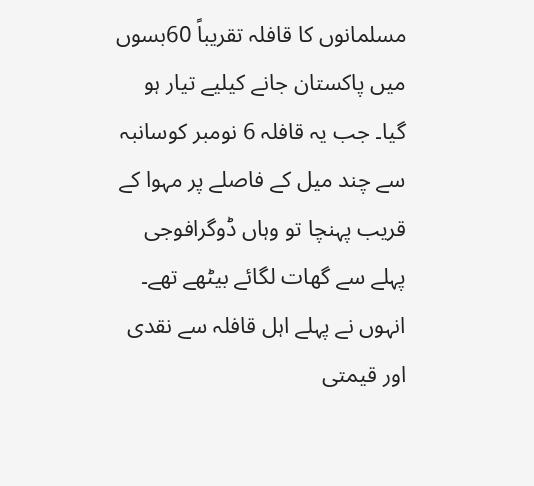مسلمانوں کا قافلہ تقریباً 60بسوں میں پاکستان جانے کیلیے تیار ہو گیا۔ جب یہ قافلہ 6 نومبر کوسانبہ سے چند میل کے فاصلے پر مہوا کے قریب پہنچا تو وہاں ڈوگرافوجی پہلے سے گھات لگائے بیٹھے تھے۔ انہوں نے پہلے اہل قافلہ سے نقدی اور قیمتی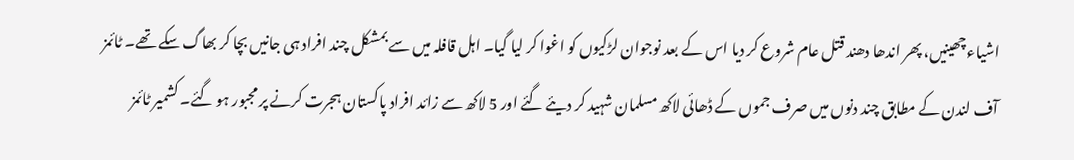اشیاءچھینیں، پھر اندھا دھند قتل عام شروع کر دیا اس کے بعد نوجوان لڑکیوں کو اغوا کر لیا گیا۔ اہل قافلہ میں سے بمشکل چند افراد ہی جانیں بچا کر بھاگ سکے تھے۔ ٹائمز آف لندن کے مطابق چند دنوں میں صرف جموں کے ڈھائی لاکھ مسلمان شہید کر دیئے گئے اور 5 لاکھ سے زائد افراد پاکستان ہجرت کرنے پر مجبور ہو گئے۔ کشمیر ٹائمز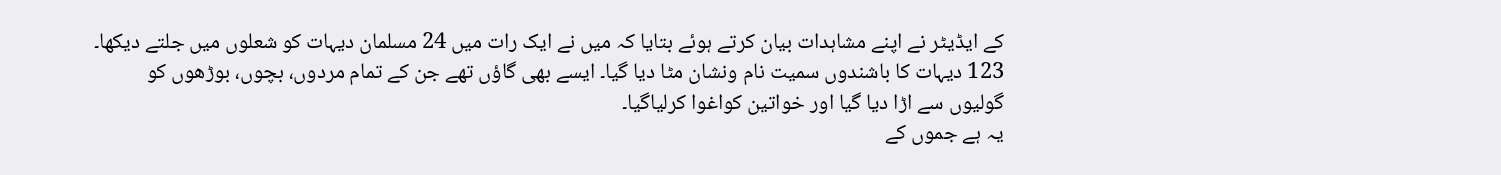کے ایڈیٹر نے اپنے مشاہدات بیان کرتے ہوئے بتایا کہ میں نے ایک رات میں 24 مسلمان دیہات کو شعلوں میں جلتے دیکھا۔ 123 دیہات کا باشندوں سمیت نام ونشان مٹا دیا گیا۔ ایسے بھی گاؤں تھے جن کے تمام مردوں، بچوں، بوڑھوں کو گولیوں سے اڑا دیا گیا اور خواتین کواغوا کرلیاگیا۔
یہ ہے جموں کے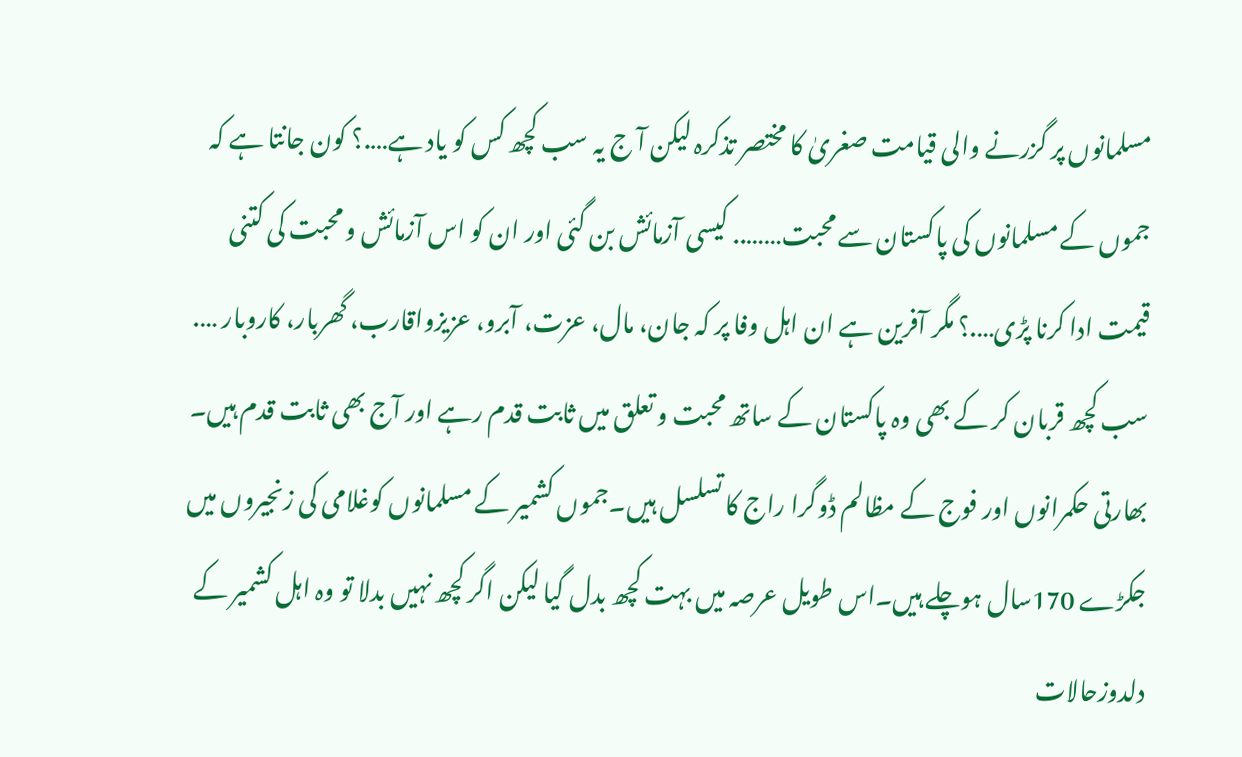مسلمانوں پر گزرنے والی قیامت صغریٰ کا مختصر تذکرہ لیکن آ ج یہ سب کچھ کس کو یاد ہے….؟ کون جانتا ہے کہ جموں کے مسلمانوں کی پاکستان سے محبت…….. کیسی آزمائش بن گئی اور ان کو اس آزمائش و محبت کی کتنی قیمت ادا کرنا پڑی….؟ مگر آفرین ہے ان اہل وفا پر کہ جان، مال، عزت، آبرو، عزیزواقارب، گھربار، کاروبار …. سب کچھ قربان کر کے بھی وہ پاکستان کے ساتھ محبت و تعلق میں ثابت قدم رہے اور آج بھی ثابت قدم ہیں۔ بھارتی حکمرانوں اور فوج کے مظالم ڈوگرا راج کا تسلسل ہیں۔جموں کشمیر کے مسلمانوں کوغلامی کی زنجیروں میں جکڑے 170سال ہوچلے ہیں۔اس طویل عرصہ میں بہت کچھ بدل گیا لیکن اگر کچھ نہیں بدلا تو وہ اہل کشمیر کے دلدوزحالات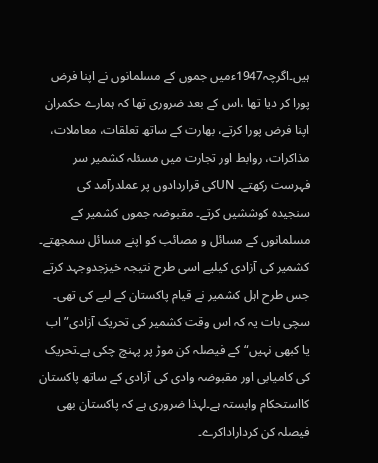ہیں۔اگرچہ1947ءمیں جموں کے مسلمانوں نے اپنا فرض پورا کر دیا تھا ،اس کے بعد ضروری تھا کہ ہمارے حکمران اپنا فرض پورا کرتے، بھارت کے ساتھ تعلقات، معاملات، مذاکرات، روابط اور تجارت میں مسئلہ کشمیر سر فہرست رکھتے۔ UNکی قراردادوں پر عملدرآمد کی سنجیدہ کوششیں کرتے۔ مقبوضہ جموں کشمیر کے مسلمانوں کے مسائل و مصائب کو اپنے مسائل سمجھتے۔ کشمیر کی آزادی کیلیے اسی طرح نتیجہ خیزجدوجہد کرتے جس طرح اہل کشمیر نے قیام پاکستان کے لیے کی تھی۔ سچی بات یہ کہ اس وقت کشمیر کی تحریک آزادی”اب یا کبھی نہیں“کے فیصلہ کن موڑ پر پہنچ چکی ہے۔تحریک کی کامیابی اور مقبوضہ وادی کی آزادی کے ساتھ پاکستان کااستحکام وابستہ ہے۔لہذا ضروری ہے کہ پاکستان بھی فیصلہ کن کرداراداکرے۔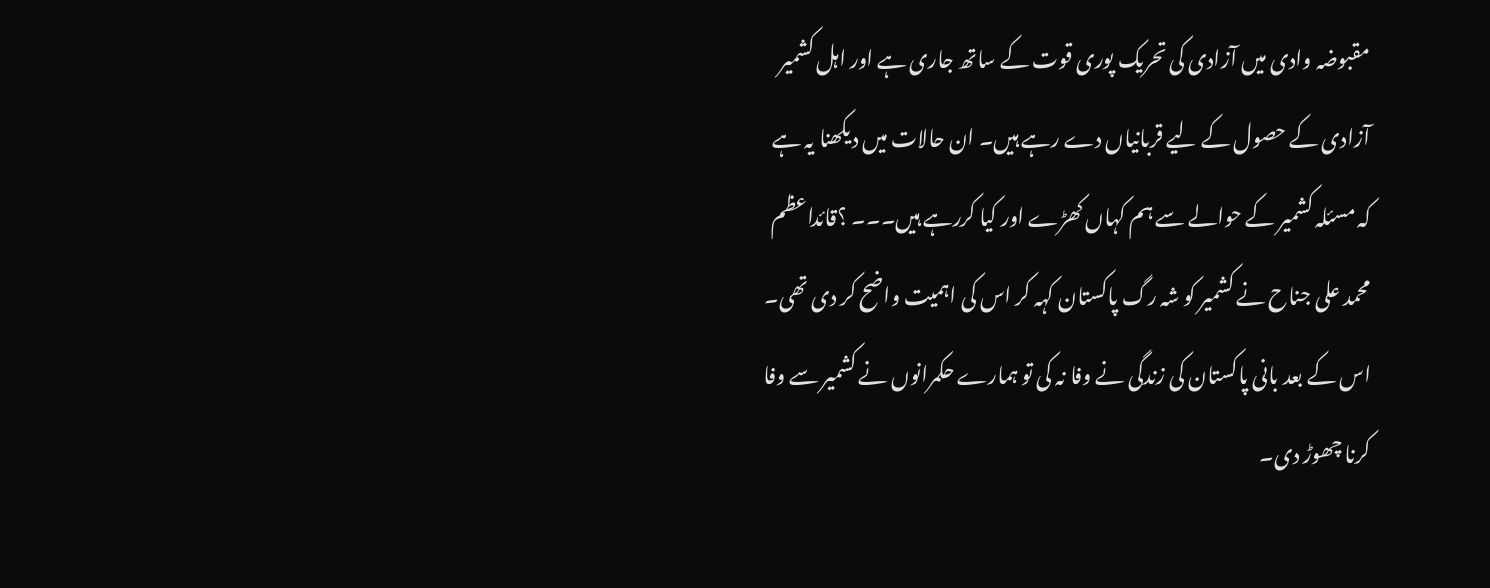مقبوضہ وادی میں آزادی کی تحریک پوری قوت کے ساتھ جاری ہے اور اہل کشمیر آزادی کے حصول کے لیے قربانیاں دے رہے ہیں۔ ان حالات میں دیکھنا یہ ہے کہ مسئلہ کشمیر کے حوالے سے ہم کہاں کھڑے اور کیا کررہے ہیں۔۔۔ ؟قائداعظم محمد علی جناح نے کشمیر کو شہ رگ پاکستان کہہ کر اس کی اہمیت واضح کر دی تھی۔ اس کے بعد بانی پاکستان کی زندگی نے وفا نہ کی تو ہمارے حکمرانوں نے کشمیر سے وفا کرنا چھوڑ دی۔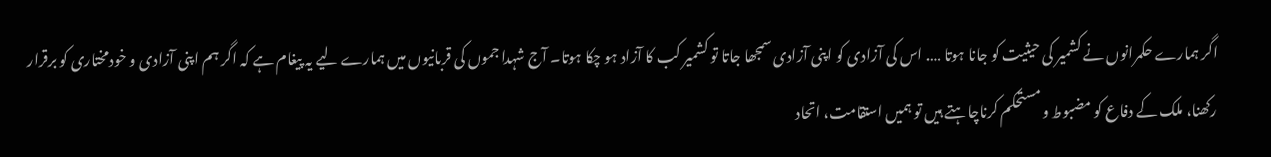اگر ہمارے حکمرانوں نے کشمیر کی حیثیت کو جانا ہوتا …. اس کی آزادی کو اپنی آزادی سمجھا جاتا تو کشمیر کب کا آزاد ہو چکا ہوتا۔ آج شہدا جموں کی قربانیوں میں ہمارے لیے یہ پیغام ہے کہ اگر ہم اپنی آزادی و خودمختاری کو برقرار رکھنا، ملک کے دفاع کو مضبوط و مستحکم کرناچاہتے ہیں تو ہمیں استقامت، اتحاد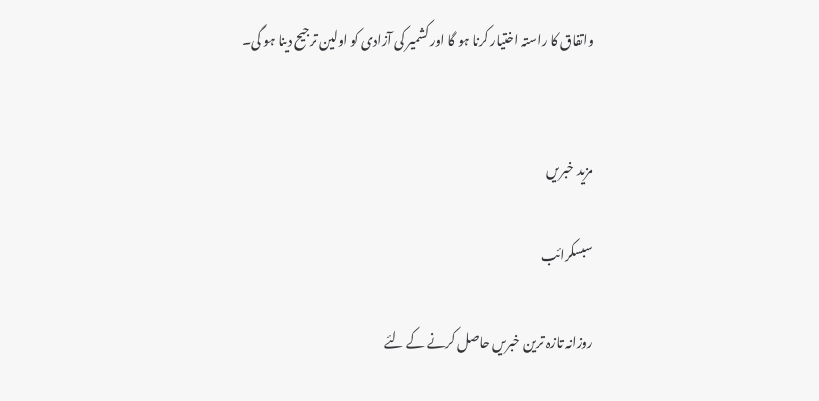واتفاق کا راستہ اختیار کرنا ہو گا اور کشمیر کی آزادی کو اولین ترجیح دینا ہو گی۔


مزید خبریں

سبسکرائب

روزانہ تازہ ترین خبریں حاصل کرنے کے لئے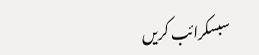سبسکرائب کریں